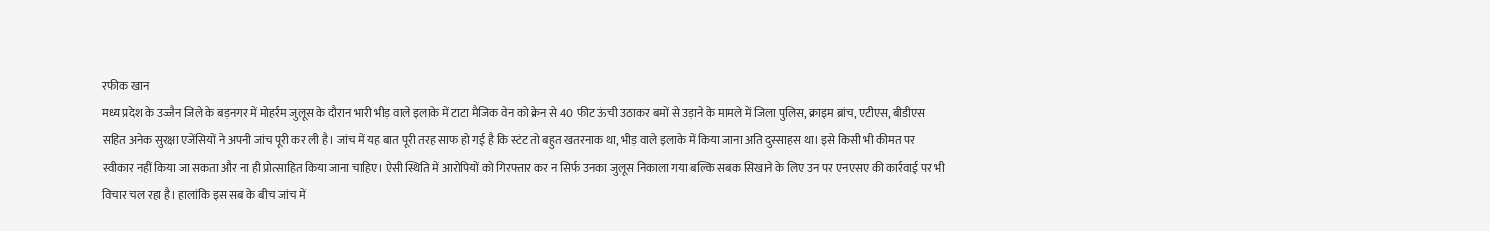रफीक खान
मध्य प्रदेश के उज्जैन जिले के बड़नगर में मोहर्रम जुलूस के दौरान भारी भीड़ वाले इलाके में टाटा मैजिक वेन को क्रेन से 40 फीट ऊंची उठाकर बमों से उड़ाने के मामले में जिला पुलिस, क्राइम ब्रांच, एटीएस, बीडीएस सहित अनेक सुरक्षा एजेंसियों ने अपनी जांच पूरी कर ली है। जांच में यह बात पूरी तरह साफ हो गई है कि स्टंट तो बहुत खतरनाक था, भीड़ वाले इलाके में किया जाना अति दुस्साहस था। इसे किसी भी कीमत पर स्वीकार नहीं किया जा सकता और ना ही प्रोत्साहित किया जाना चाहिए। ऐसी स्थिति में आरोपियों को गिरफ्तार कर न सिर्फ उनका जुलूस निकाला गया बल्कि सबक सिखाने के लिए उन पर एनएसए की कार्रवाई पर भी विचार चल रहा है। हालांकि इस सब के बीच जांच में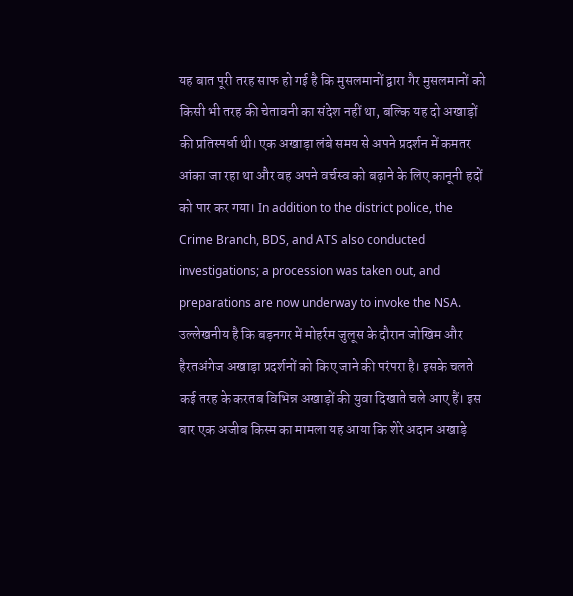यह बात पूरी तरह साफ हो गई है कि मुसलमानों द्वारा गैर मुसलमानों को किसी भी तरह की चेतावनी का संदेश नहीं था, बल्कि यह दो अखाड़ों की प्रतिस्पर्धा थी। एक अखाड़ा लंबे समय से अपने प्रदर्शन में कमतर आंका जा रहा था और वह अपने वर्चस्व को बढ़ाने के लिए कानूनी हदों को पार कर गया। In addition to the district police, the Crime Branch, BDS, and ATS also conducted investigations; a procession was taken out, and preparations are now underway to invoke the NSA.
उल्लेखनीय है कि बड़नगर में मोहर्रम जुलूस के दौरान जोखिम और हैरतअंगेज अखाड़ा प्रदर्शनों को किए जाने की परंपरा है। इसके चलते कई तरह के करतब विभिन्न अखाड़ों की युवा दिखाते चले आए हैं। इस बार एक अजीब किस्म का मामला यह आया कि शेरे अदान अखाड़े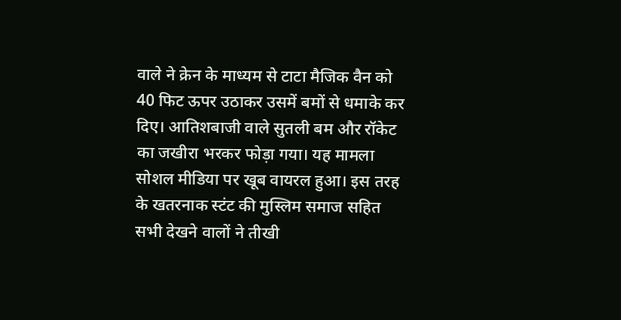वाले ने क्रेन के माध्यम से टाटा मैजिक वैन को 40 फिट ऊपर उठाकर उसमें बमों से धमाके कर दिए। आतिशबाजी वाले सुतली बम और रॉकेट का जखीरा भरकर फोड़ा गया। यह मामला सोशल मीडिया पर खूब वायरल हुआ। इस तरह के खतरनाक स्टंट की मुस्लिम समाज सहित सभी देखने वालों ने तीखी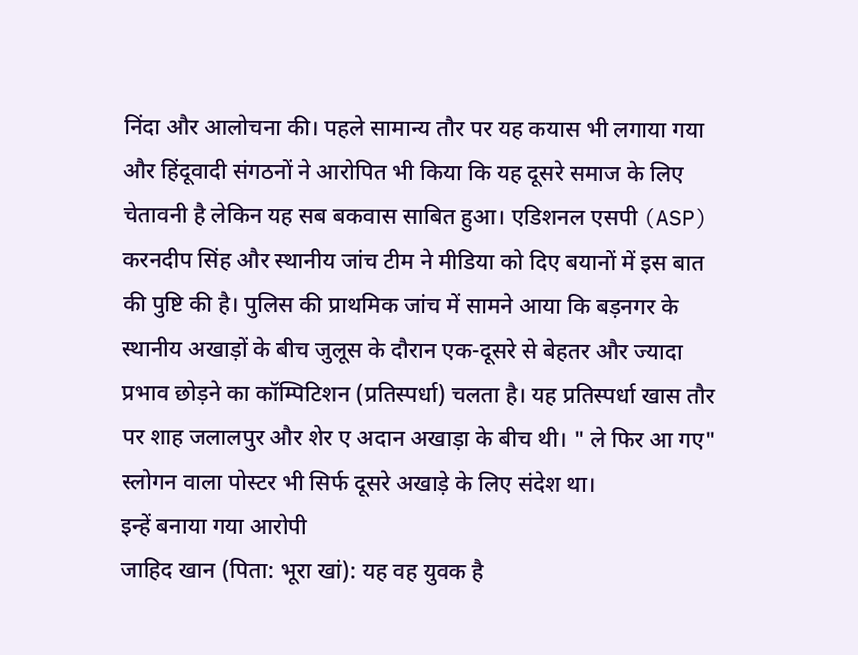निंदा और आलोचना की। पहले सामान्य तौर पर यह कयास भी लगाया गया और हिंदूवादी संगठनों ने आरोपित भी किया कि यह दूसरे समाज के लिए चेतावनी है लेकिन यह सब बकवास साबित हुआ। एडिशनल एसपी (ASP) करनदीप सिंह और स्थानीय जांच टीम ने मीडिया को दिए बयानों में इस बात की पुष्टि की है। पुलिस की प्राथमिक जांच में सामने आया कि बड़नगर के स्थानीय अखाड़ों के बीच जुलूस के दौरान एक-दूसरे से बेहतर और ज्यादा प्रभाव छोड़ने का कॉम्पिटिशन (प्रतिस्पर्धा) चलता है। यह प्रतिस्पर्धा खास तौर पर शाह जलालपुर और शेर ए अदान अखाड़ा के बीच थी। " ले फिर आ गए" स्लोगन वाला पोस्टर भी सिर्फ दूसरे अखाड़े के लिए संदेश था।
इन्हें बनाया गया आरोपी
जाहिद खान (पिता: भूरा खां): यह वह युवक है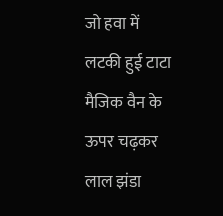जो हवा में लटकी हुई टाटा मैजिक वैन के ऊपर चढ़कर लाल झंडा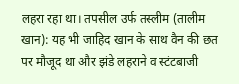लहरा रहा था। तपसील उर्फ तस्लीम (तालीम खान): यह भी जाहिद खान के साथ वैन की छत पर मौजूद था और झंडे लहराने व स्टंटबाजी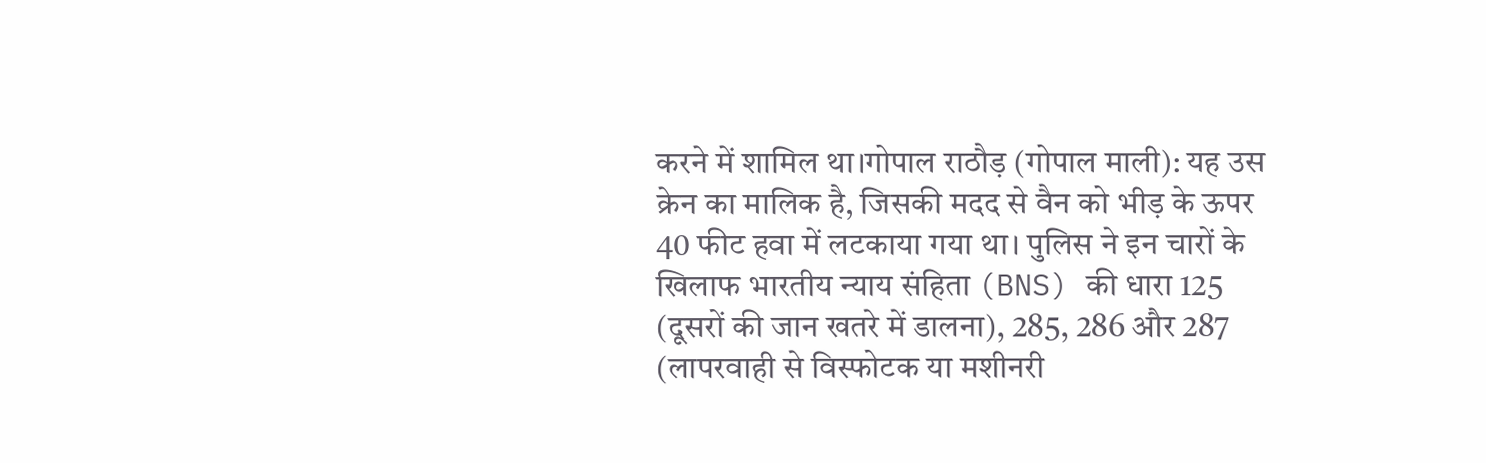करने में शामिल था।गोपाल राठौड़ (गोपाल माली): यह उस क्रेन का मालिक है, जिसकी मदद से वैन को भीड़ के ऊपर 40 फीट हवा में लटकाया गया था। पुलिस ने इन चारों के खिलाफ भारतीय न्याय संहिता (BNS) की धारा 125 (दूसरों की जान खतरे में डालना), 285, 286 और 287 (लापरवाही से विस्फोटक या मशीनरी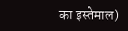का इस्तेमाल)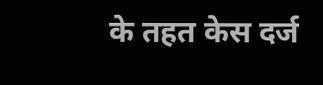के तहत केस दर्ज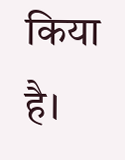किया है।